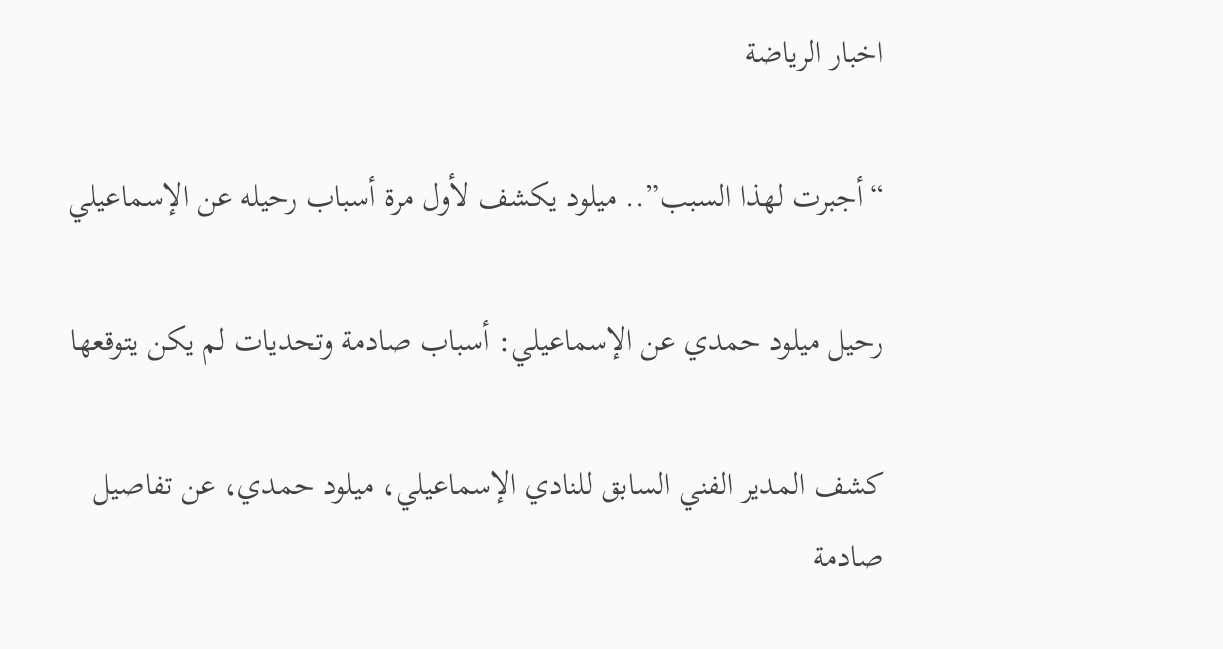اخبار الرياضة

“أجبرت لهذا السبب”.. ميلود يكشف لأول مرة أسباب رحيله عن الإسماعيلي

رحيل ميلود حمدي عن الإسماعيلي: أسباب صادمة وتحديات لم يكن يتوقعها

كشف المدير الفني السابق للنادي الإسماعيلي، ميلود حمدي، عن تفاصيل صادمة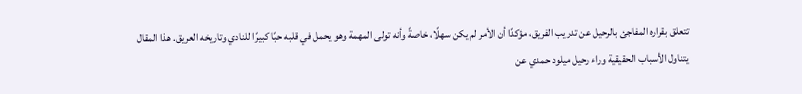تتعلق بقراره المفاجئ بالرحيل عن تدريب الفريق، مؤكدًا أن الأمر لم يكن سهلًا، خاصةً وأنه تولى المهمة وهو يحمل في قلبه حبًا كبيرًا للنادي وتاريخه العريق. هذا المقال يتناول الأسباب الحقيقية وراء رحيل ميلود حمدي عن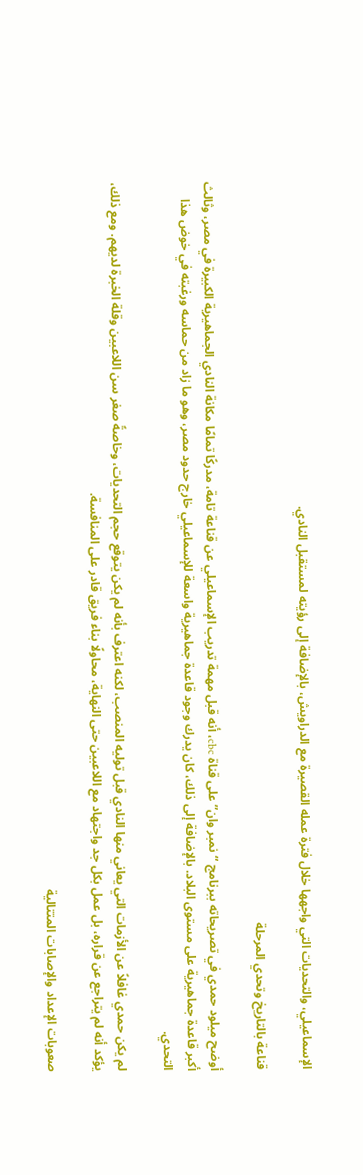الإسماعيلي، والتحديات التي واجهها خلال فترة عمله القصيرة مع الدراويش، بالإضافة إلى رؤيته لمستقبل النادي.

قناعة بالتاريخ وتحدي المرحلة

أوضح ميلود حمدي في تصريحاته ببرنامج “نمبر وان” على قناة cbc، أنه قبل مهمة تدريب الإسماعيلي عن قناعة تامة، مدركًا تمامًا مكانة النادي الجماهيرية الكبيرة في مصر، وثالث أكبر قاعدة جماهيرية على مستوى البلاد. بالإضافة إلى ذلك، كان يدرك وجود قاعدة جماهيرية واسعة للإسماعيلي خارج حدود مصر، وهو ما زاد من حماسه ورغبته في خوض هذا التحدي.

لم يكن حمدي غافلاً عن الأزمات التي يعاني منها النادي قبل توليه المنصب، لكنه اعترف بأنه لم يكن يتوقع حجم التحديات، وخاصةً صغر سن اللاعبين وقلة الخبرة لديهم. ومع ذلك، يؤكد أنه لم يتراجع عن قراره، بل عمل بكل جد واجتهاد مع اللاعبين حتى النهاية، محاولًا بناء فريق قادر على المنافسة.

صعوبات الإعداد والإصابات المتتالية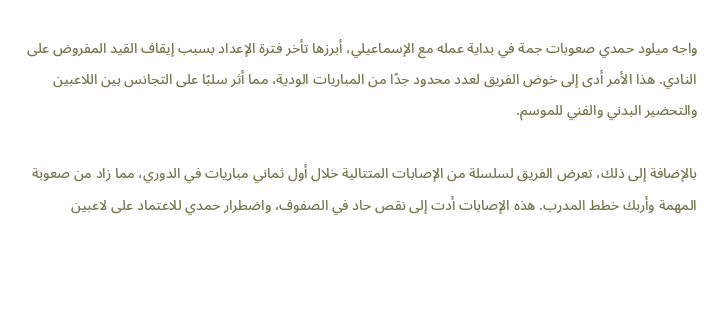واجه ميلود حمدي صعوبات جمة في بداية عمله مع الإسماعيلي، أبرزها تأخر فترة الإعداد بسبب إيقاف القيد المفروض على النادي. هذا الأمر أدى إلى خوض الفريق لعدد محدود جدًا من المباريات الودية، مما أثر سلبًا على التجانس بين اللاعبين والتحضير البدني والفني للموسم.

بالإضافة إلى ذلك، تعرض الفريق لسلسلة من الإصابات المتتالية خلال أول ثماني مباريات في الدوري، مما زاد من صعوبة المهمة وأربك خطط المدرب. هذه الإصابات أدت إلى نقص حاد في الصفوف، واضطرار حمدي للاعتماد على لاعبين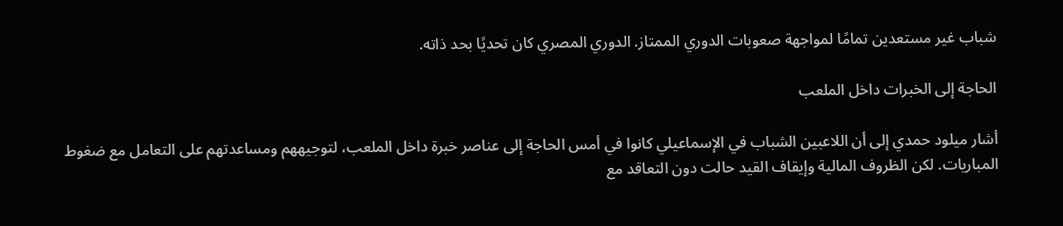شباب غير مستعدين تمامًا لمواجهة صعوبات الدوري الممتاز. الدوري المصري كان تحديًا بحد ذاته.

الحاجة إلى الخبرات داخل الملعب

أشار ميلود حمدي إلى أن اللاعبين الشباب في الإسماعيلي كانوا في أمس الحاجة إلى عناصر خبرة داخل الملعب، لتوجيههم ومساعدتهم على التعامل مع ضغوط المباريات. لكن الظروف المالية وإيقاف القيد حالت دون التعاقد مع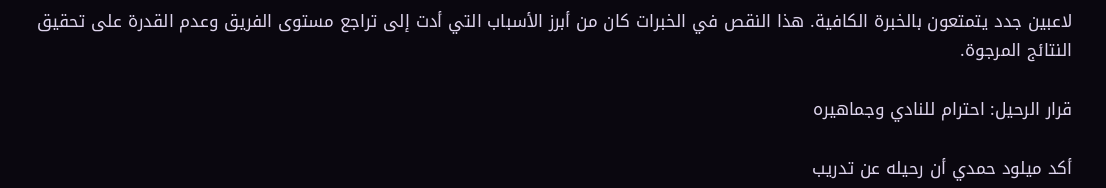لاعبين جدد يتمتعون بالخبرة الكافية. هذا النقص في الخبرات كان من أبرز الأسباب التي أدت إلى تراجع مستوى الفريق وعدم القدرة على تحقيق النتائج المرجوة.

قرار الرحيل: احترام للنادي وجماهيره

أكد ميلود حمدي أن رحيله عن تدريب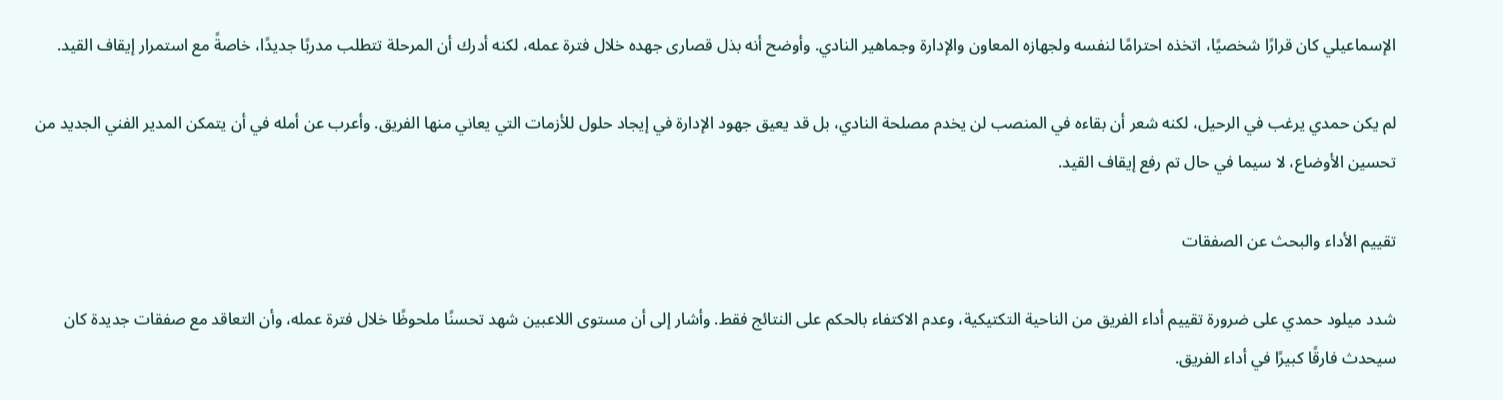الإسماعيلي كان قرارًا شخصيًا، اتخذه احترامًا لنفسه ولجهازه المعاون والإدارة وجماهير النادي. وأوضح أنه بذل قصارى جهده خلال فترة عمله، لكنه أدرك أن المرحلة تتطلب مدربًا جديدًا، خاصةً مع استمرار إيقاف القيد.

لم يكن حمدي يرغب في الرحيل، لكنه شعر أن بقاءه في المنصب لن يخدم مصلحة النادي، بل قد يعيق جهود الإدارة في إيجاد حلول للأزمات التي يعاني منها الفريق. وأعرب عن أمله في أن يتمكن المدير الفني الجديد من تحسين الأوضاع، لا سيما في حال تم رفع إيقاف القيد.

تقييم الأداء والبحث عن الصفقات

شدد ميلود حمدي على ضرورة تقييم أداء الفريق من الناحية التكتيكية، وعدم الاكتفاء بالحكم على النتائج فقط. وأشار إلى أن مستوى اللاعبين شهد تحسنًا ملحوظًا خلال فترة عمله، وأن التعاقد مع صفقات جديدة كان سيحدث فارقًا كبيرًا في أداء الفريق.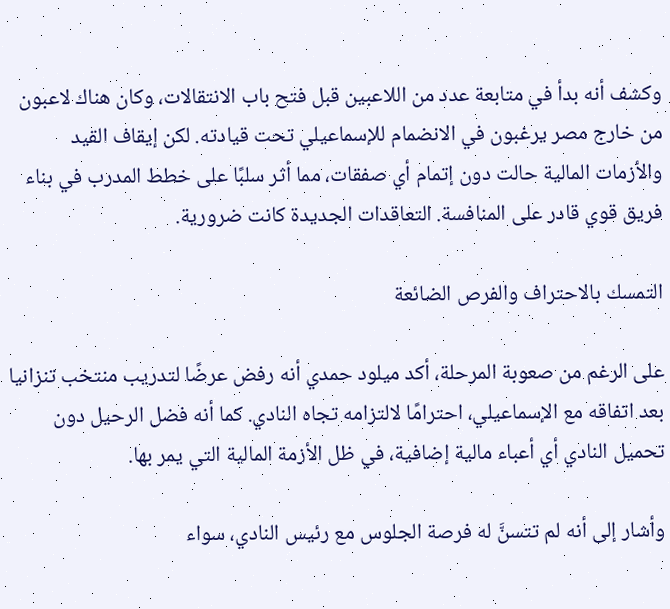وكشف أنه بدأ في متابعة عدد من اللاعبين قبل فتح باب الانتقالات، وكان هناك لاعبون من خارج مصر يرغبون في الانضمام للإسماعيلي تحت قيادته. لكن إيقاف القيد والأزمات المالية حالت دون إتمام أي صفقات، مما أثر سلبًا على خطط المدرب في بناء فريق قوي قادر على المنافسة. التعاقدات الجديدة كانت ضرورية.

التمسك بالاحتراف والفرص الضائعة

على الرغم من صعوبة المرحلة، أكد ميلود حمدي أنه رفض عرضًا لتدريب منتخب تنزانيا بعد اتفاقه مع الإسماعيلي، احترامًا لالتزامه تجاه النادي. كما أنه فضل الرحيل دون تحميل النادي أي أعباء مالية إضافية، في ظل الأزمة المالية التي يمر بها.

وأشار إلى أنه لم تتسنَّ له فرصة الجلوس مع رئيس النادي، سواء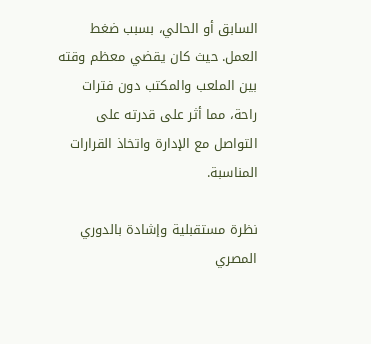السابق أو الحالي، بسبب ضغط العمل. حيث كان يقضي معظم وقته بين الملعب والمكتب دون فترات راحة، مما أثر على قدرته على التواصل مع الإدارة واتخاذ القرارات المناسبة.

نظرة مستقبلية وإشادة بالدوري المصري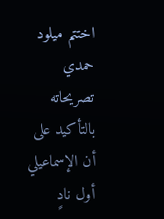اختتم ميلود حمدي تصريحاته بالتأكيد على أن الإسماعيلي أول نادٍ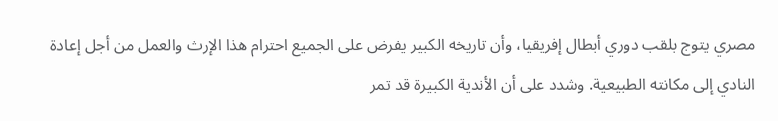مصري يتوج بلقب دوري أبطال إفريقيا، وأن تاريخه الكبير يفرض على الجميع احترام هذا الإرث والعمل من أجل إعادة النادي إلى مكانته الطبيعية. وشدد على أن الأندية الكبيرة قد تمر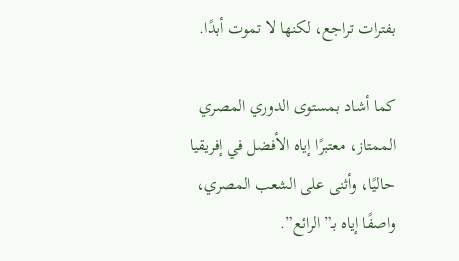بفترات تراجع، لكنها لا تموت أبدًا.

كما أشاد بمستوى الدوري المصري الممتاز، معتبرًا إياه الأفضل في إفريقيا حاليًا، وأثنى على الشعب المصري، واصفًا إياه بـ”الرائع”.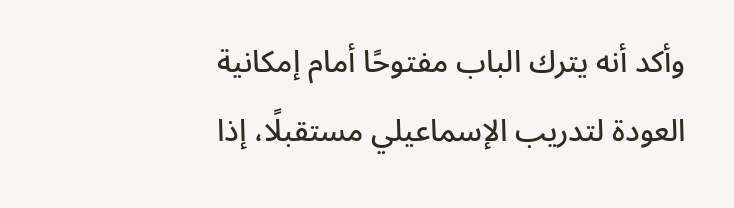وأكد أنه يترك الباب مفتوحًا أمام إمكانية العودة لتدريب الإسماعيلي مستقبلًا، إذا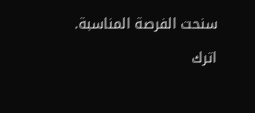سنحت الفرصة المناسبة.

اترك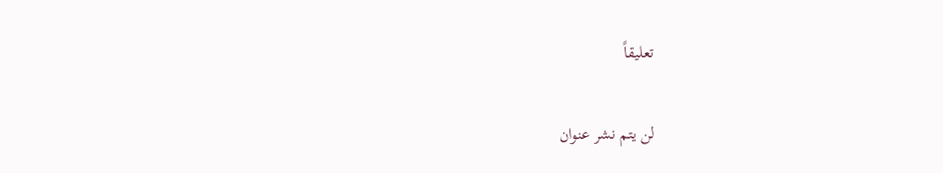تعليقاً

لن يتم نشر عنوان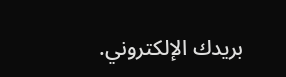بريدك الإلكتروني.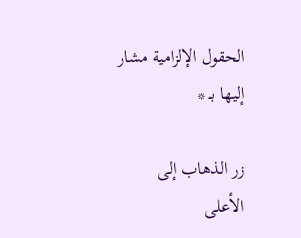الحقول الإلزامية مشار إليها بـ *

زر الذهاب إلى الأعلى